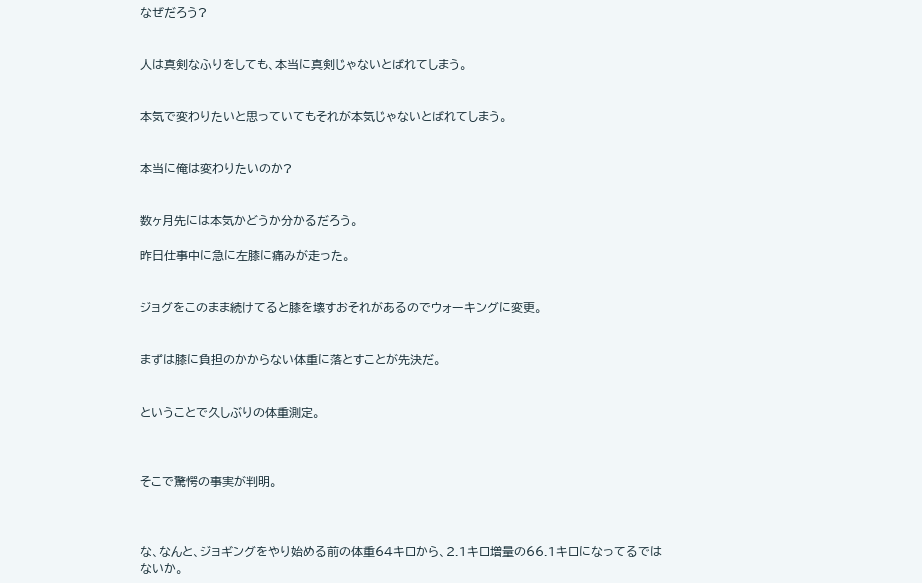なぜだろう?


人は真剣なふりをしても、本当に真剣じゃないとばれてしまう。


本気で変わりたいと思っていてもそれが本気じゃないとばれてしまう。


本当に俺は変わりたいのか?


数ヶ月先には本気かどうか分かるだろう。

昨日仕事中に急に左膝に痛みが走った。


ジョグをこのまま続けてると膝を壊すおそれがあるのでウォーキングに変更。


まずは膝に負担のかからない体重に落とすことが先決だ。


ということで久しぶりの体重測定。



そこで驚愕の事実が判明。



な、なんと、ジョギングをやり始める前の体重64キロから、2.1キロ増量の66.1キロになってるではないか。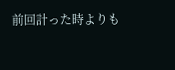前回計った時よりも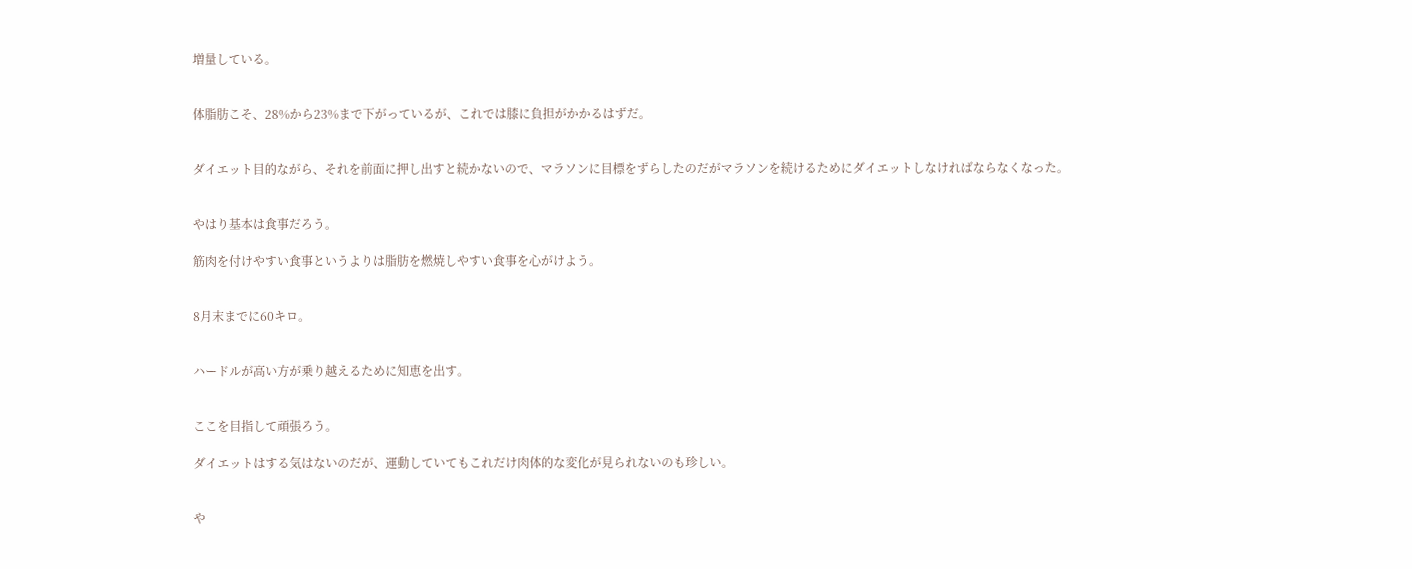増量している。


体脂肪こそ、28%から23%まで下がっているが、これでは膝に負担がかかるはずだ。


ダイエット目的ながら、それを前面に押し出すと続かないので、マラソンに目標をずらしたのだがマラソンを続けるためにダイエットしなければならなくなった。


やはり基本は食事だろう。

筋肉を付けやすい食事というよりは脂肪を燃焼しやすい食事を心がけよう。


8月末までに60キロ。


ハードルが高い方が乗り越えるために知恵を出す。


ここを目指して頑張ろう。

ダイエットはする気はないのだが、運動していてもこれだけ肉体的な変化が見られないのも珍しい。


や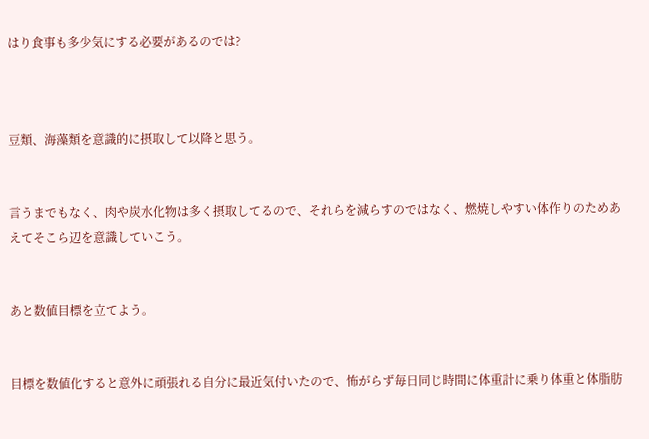はり食事も多少気にする必要があるのでは?



豆類、海藻類を意識的に摂取して以降と思う。


言うまでもなく、肉や炭水化物は多く摂取してるので、それらを減らすのではなく、燃焼しやすい体作りのためあえてそこら辺を意識していこう。


あと数値目標を立てよう。


目標を数値化すると意外に頑張れる自分に最近気付いたので、怖がらず毎日同じ時間に体重計に乗り体重と体脂肪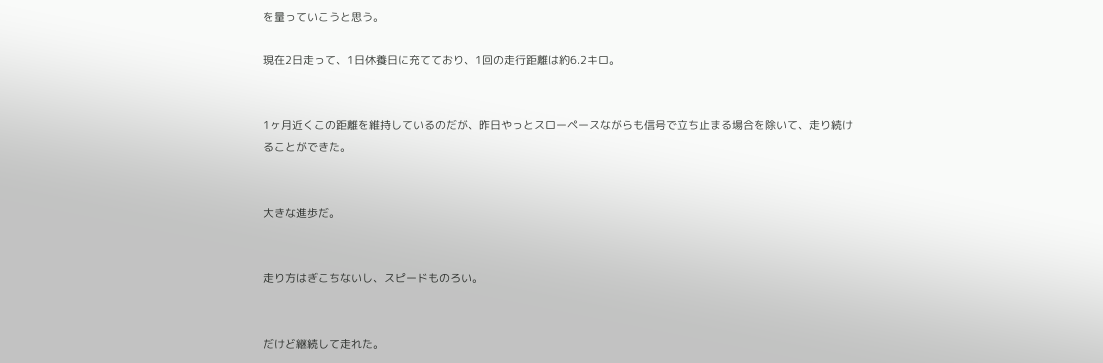を量っていこうと思う。

現在2日走って、1日休養日に充てており、1回の走行距離は約6.2キロ。


1ヶ月近くこの距離を維持しているのだが、昨日やっとスローペースながらも信号で立ち止まる場合を除いて、走り続けることができた。


大きな進歩だ。


走り方はぎこちないし、スピードものろい。


だけど継続して走れた。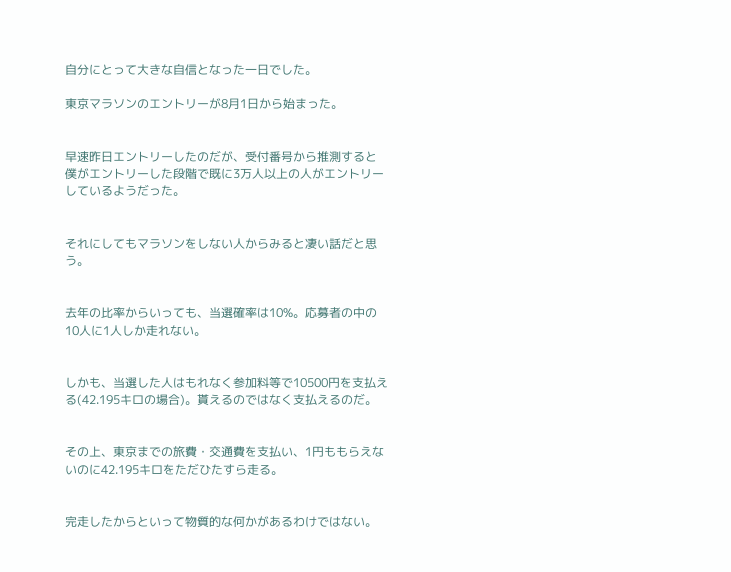自分にとって大きな自信となった一日でした。

東京マラソンのエントリーが8月1日から始まった。


早速昨日エントリーしたのだが、受付番号から推測すると僕がエントリーした段階で既に3万人以上の人がエントリーしているようだった。


それにしてもマラソンをしない人からみると凄い話だと思う。


去年の比率からいっても、当選確率は10%。応募者の中の10人に1人しか走れない。


しかも、当選した人はもれなく参加料等で10500円を支払える(42.195キロの場合)。貰えるのではなく支払えるのだ。


その上、東京までの旅費・交通費を支払い、1円ももらえないのに42.195キロをただひたすら走る。


完走したからといって物質的な何かがあるわけではない。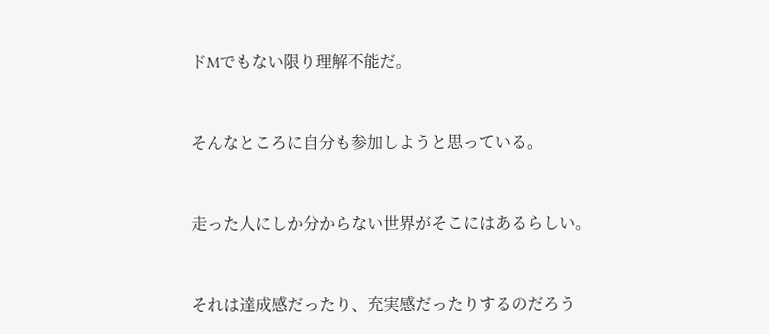ドMでもない限り理解不能だ。


そんなところに自分も参加しようと思っている。


走った人にしか分からない世界がそこにはあるらしい。


それは達成感だったり、充実感だったりするのだろう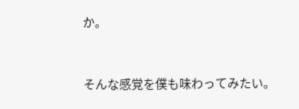か。


そんな感覚を僕も味わってみたい。